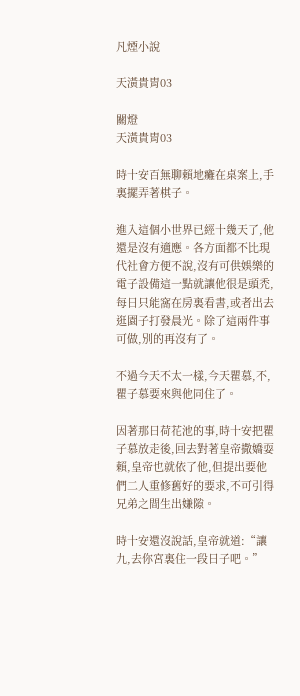凡煙小說

天潢貴胄03

關燈
天潢貴胄03

時十安百無聊賴地癱在桌案上,手裏擺弄著棋子。

進入這個小世界已經十幾天了,他還是沒有適應。各方面都不比現代社會方便不說,沒有可供娛樂的電子設備這一點就讓他很是頭禿,每日只能窩在房裏看書,或者出去逛園子打發晨光。除了這兩件事可做,別的再沒有了。

不過今天不太一樣,今天瞿慕,不,瞿子慕要來與他同住了。

因著那日荷花池的事,時十安把瞿子慕放走後,回去對著皇帝撒嬌耍賴,皇帝也就依了他,但提出要他們二人重修舊好的要求,不可引得兄弟之間生出嫌隙。

時十安還沒說話,皇帝就道:“讓九,去你宮裏住一段日子吧。”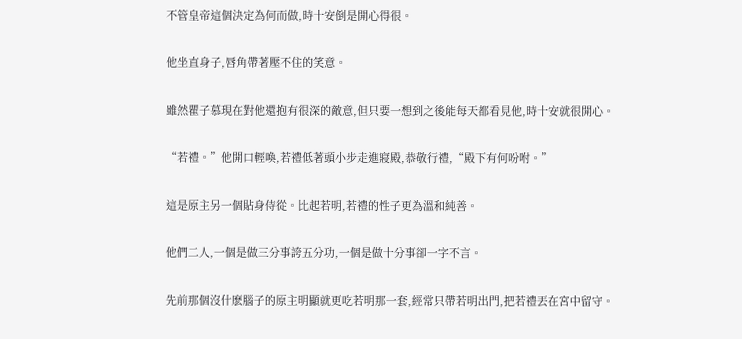不管皇帝這個決定為何而做,時十安倒是開心得很。

他坐直身子,唇角帶著壓不住的笑意。

雖然瞿子慕現在對他還抱有很深的敵意,但只要一想到之後能每天都看見他,時十安就很開心。

“若禮。”他開口輕喚,若禮低著頭小步走進寢殿,恭敬行禮,“殿下有何吩咐。”

這是原主另一個貼身侍從。比起若明,若禮的性子更為溫和純善。

他們二人,一個是做三分事誇五分功,一個是做十分事卻一字不言。

先前那個沒什麽腦子的原主明顯就更吃若明那一套,經常只帶若明出門,把若禮丟在宮中留守。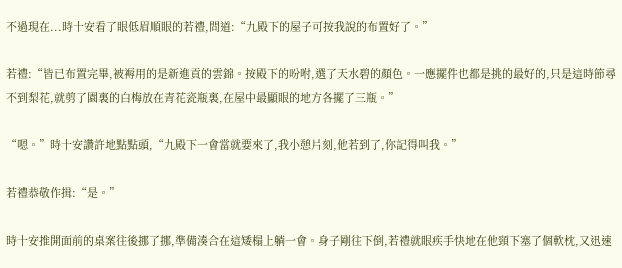不過現在...時十安看了眼低眉順眼的若禮,問道:“九殿下的屋子可按我說的布置好了。”

若禮:“皆已布置完畢,被褥用的是新進貢的雲錦。按殿下的吩咐,選了天水碧的顏色。一應擺件也都是挑的最好的,只是這時節尋不到梨花,就剪了園裏的白梅放在青花瓷瓶裏,在屋中最顯眼的地方各擺了三瓶。”

“嗯。”時十安讚許地點點頭,“九殿下一會當就要來了,我小憩片刻,他若到了,你記得叫我。”

若禮恭敬作揖:“是。”

時十安推開面前的桌案往後挪了挪,準備湊合在這矮榻上躺一會。身子剛往下倒,若禮就眼疾手快地在他頸下塞了個軟枕,又迅速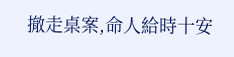撤走桌案,命人給時十安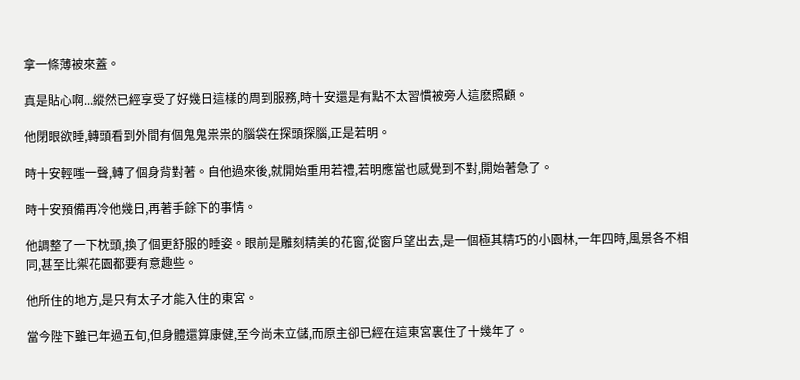拿一條薄被來蓋。

真是貼心啊...縱然已經享受了好幾日這樣的周到服務,時十安還是有點不太習慣被旁人這麽照顧。

他閉眼欲睡,轉頭看到外間有個鬼鬼祟祟的腦袋在探頭探腦,正是若明。

時十安輕嗤一聲,轉了個身背對著。自他過來後,就開始重用若禮,若明應當也感覺到不對,開始著急了。

時十安預備再冷他幾日,再著手餘下的事情。

他調整了一下枕頭,換了個更舒服的睡姿。眼前是雕刻精美的花窗,從窗戶望出去,是一個極其精巧的小園林,一年四時,風景各不相同,甚至比禦花園都要有意趣些。

他所住的地方,是只有太子才能入住的東宮。

當今陛下雖已年過五旬,但身體還算康健,至今尚未立儲,而原主卻已經在這東宮裏住了十幾年了。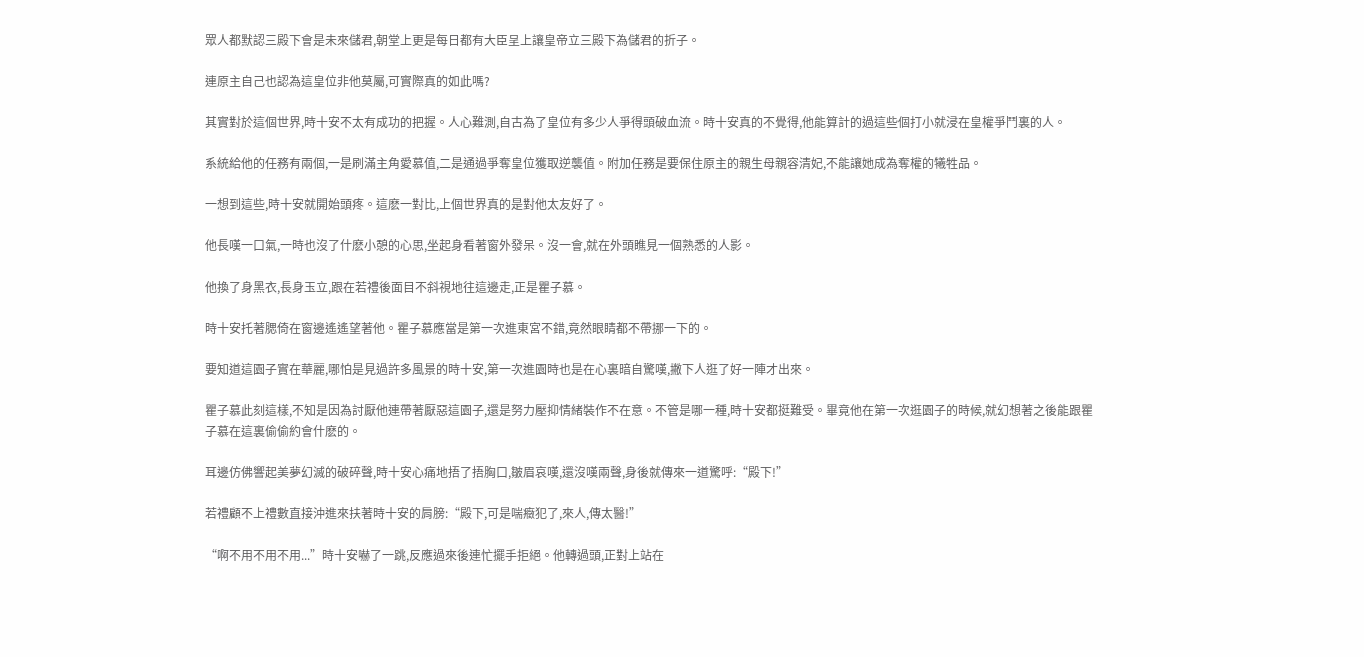眾人都默認三殿下會是未來儲君,朝堂上更是每日都有大臣呈上讓皇帝立三殿下為儲君的折子。

連原主自己也認為這皇位非他莫屬,可實際真的如此嗎?

其實對於這個世界,時十安不太有成功的把握。人心難測,自古為了皇位有多少人爭得頭破血流。時十安真的不覺得,他能算計的過這些個打小就浸在皇權爭鬥裏的人。

系統給他的任務有兩個,一是刷滿主角愛慕值,二是通過爭奪皇位獲取逆襲值。附加任務是要保住原主的親生母親容清妃,不能讓她成為奪權的犧牲品。

一想到這些,時十安就開始頭疼。這麽一對比,上個世界真的是對他太友好了。

他長嘆一口氣,一時也沒了什麽小憩的心思,坐起身看著窗外發呆。沒一會,就在外頭瞧見一個熟悉的人影。

他換了身黑衣,長身玉立,跟在若禮後面目不斜視地往這邊走,正是瞿子慕。

時十安托著腮倚在窗邊遙遙望著他。瞿子慕應當是第一次進東宮不錯,竟然眼睛都不帶挪一下的。

要知道這園子實在華麗,哪怕是見過許多風景的時十安,第一次進園時也是在心裏暗自驚嘆,撇下人逛了好一陣才出來。

瞿子慕此刻這樣,不知是因為討厭他連帶著厭惡這園子,還是努力壓抑情緒裝作不在意。不管是哪一種,時十安都挺難受。畢竟他在第一次逛園子的時候,就幻想著之後能跟瞿子慕在這裏偷偷約會什麽的。

耳邊仿佛響起美夢幻滅的破碎聲,時十安心痛地捂了捂胸口,皺眉哀嘆,還沒嘆兩聲,身後就傳來一道驚呼:“殿下!”

若禮顧不上禮數直接沖進來扶著時十安的肩膀:“殿下,可是喘癥犯了,來人,傳太醫!”

“啊不用不用不用...”時十安嚇了一跳,反應過來後連忙擺手拒絕。他轉過頭,正對上站在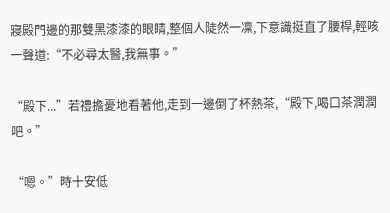寢殿門邊的那雙黑漆漆的眼睛,整個人陡然一凜,下意識挺直了腰桿,輕咳一聲道:“不必尋太醫,我無事。”

“殿下...”若禮擔憂地看著他,走到一邊倒了杯熱茶,“殿下,喝口茶潤潤吧。”

“嗯。”時十安低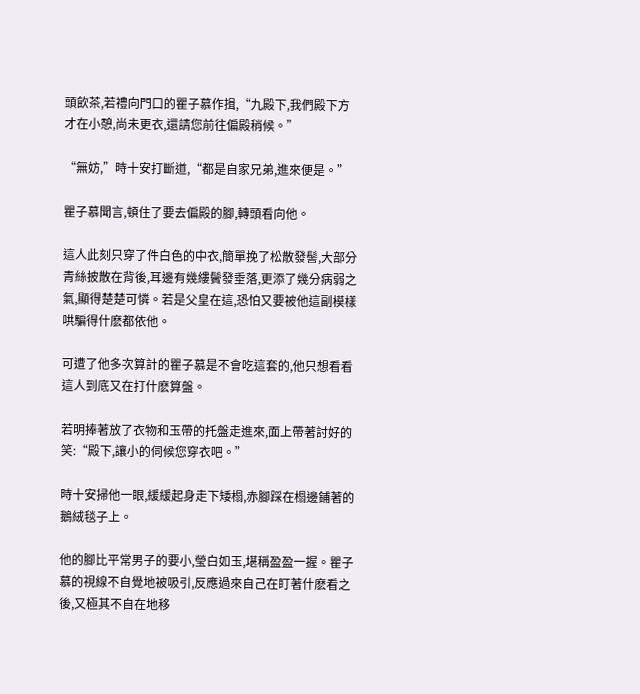頭飲茶,若禮向門口的瞿子慕作揖,“九殿下,我們殿下方才在小憩,尚未更衣,還請您前往偏殿稍候。”

“無妨,”時十安打斷道,“都是自家兄弟,進來便是。”

瞿子慕聞言,頓住了要去偏殿的腳,轉頭看向他。

這人此刻只穿了件白色的中衣,簡單挽了松散發髻,大部分青絲披散在背後,耳邊有幾縷鬢發垂落,更添了幾分病弱之氣,顯得楚楚可憐。若是父皇在這,恐怕又要被他這副模樣哄騙得什麽都依他。

可遭了他多次算計的瞿子慕是不會吃這套的,他只想看看這人到底又在打什麽算盤。

若明捧著放了衣物和玉帶的托盤走進來,面上帶著討好的笑:“殿下,讓小的伺候您穿衣吧。”

時十安掃他一眼,緩緩起身走下矮榻,赤腳踩在榻邊鋪著的鵝絨毯子上。

他的腳比平常男子的要小,瑩白如玉,堪稱盈盈一握。瞿子慕的視線不自覺地被吸引,反應過來自己在盯著什麽看之後,又極其不自在地移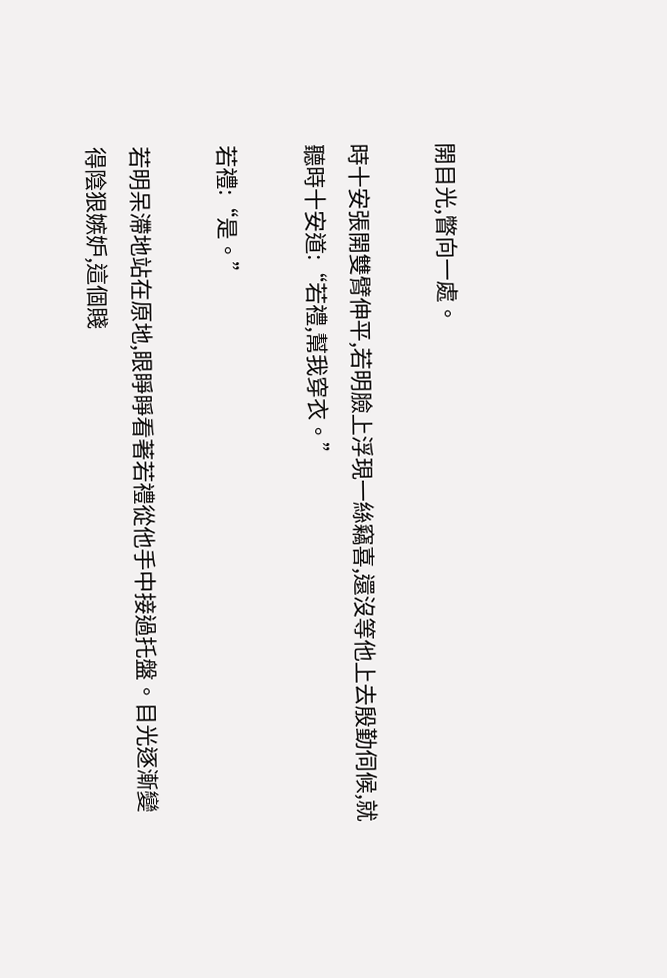開目光,瞥向一處。

時十安張開雙臂伸平,若明臉上浮現一絲竊喜,還沒等他上去殷勤伺候,就聽時十安道:“若禮,幫我穿衣。”

若禮:“是。”

若明呆滯地站在原地,眼睜睜看著若禮從他手中接過托盤。目光逐漸變得陰狠嫉妒,這個賤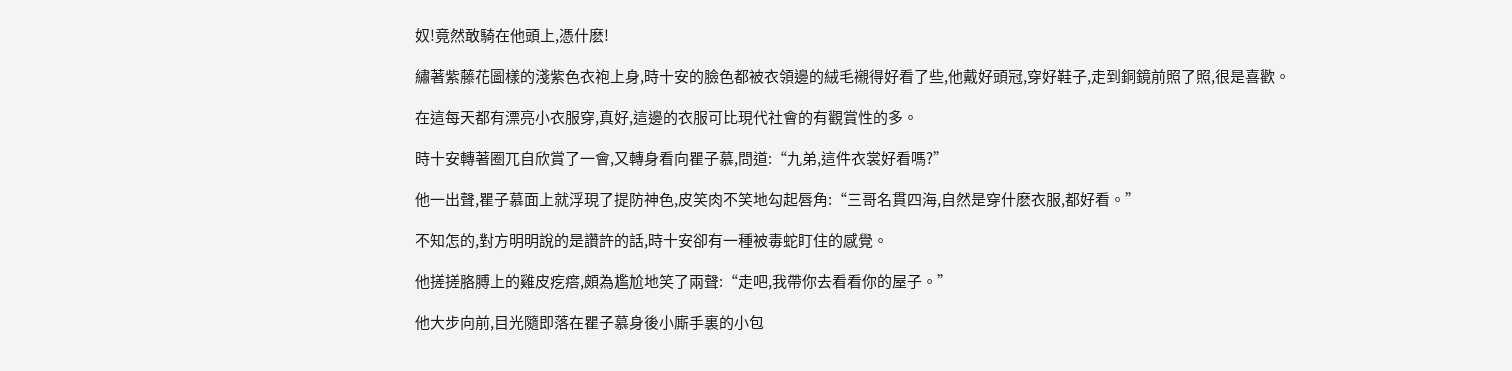奴!竟然敢騎在他頭上,憑什麽!

繡著紫藤花圖樣的淺紫色衣袍上身,時十安的臉色都被衣領邊的絨毛襯得好看了些,他戴好頭冠,穿好鞋子,走到銅鏡前照了照,很是喜歡。

在這每天都有漂亮小衣服穿,真好,這邊的衣服可比現代社會的有觀賞性的多。

時十安轉著圈兀自欣賞了一會,又轉身看向瞿子慕,問道:“九弟,這件衣裳好看嗎?”

他一出聲,瞿子慕面上就浮現了提防神色,皮笑肉不笑地勾起唇角:“三哥名貫四海,自然是穿什麽衣服,都好看。”

不知怎的,對方明明說的是讚許的話,時十安卻有一種被毒蛇盯住的感覺。

他搓搓胳膊上的雞皮疙瘩,頗為尷尬地笑了兩聲:“走吧,我帶你去看看你的屋子。”

他大步向前,目光隨即落在瞿子慕身後小廝手裏的小包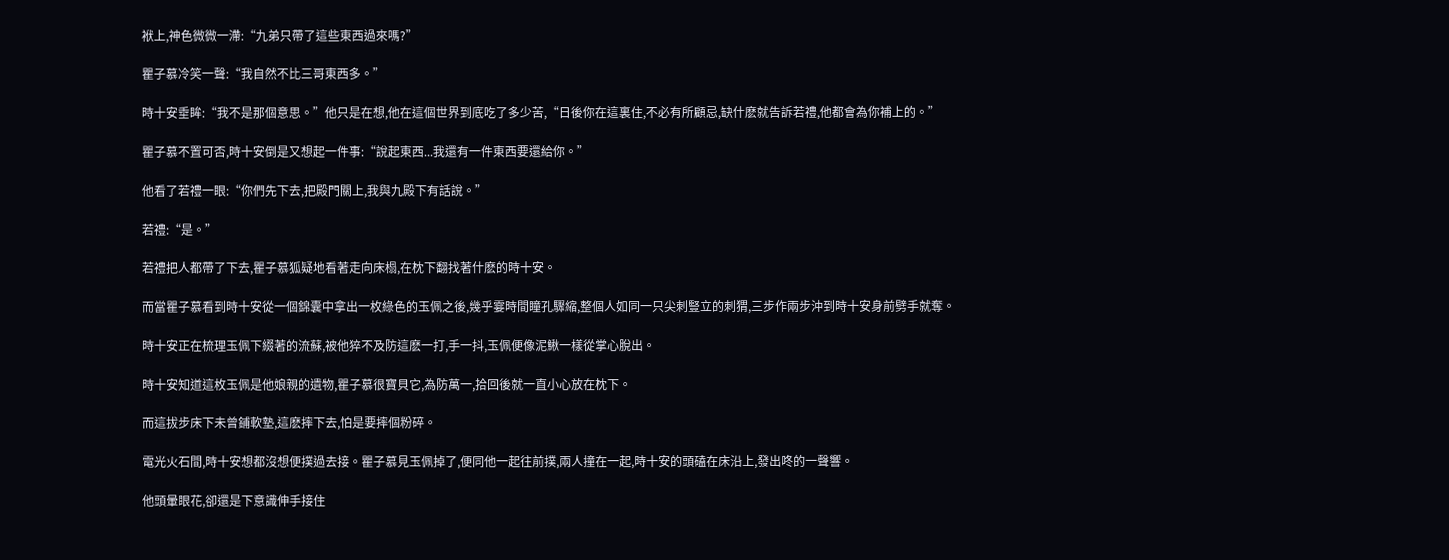袱上,神色微微一滯:“九弟只帶了這些東西過來嗎?”

瞿子慕冷笑一聲:“我自然不比三哥東西多。”

時十安垂眸:“我不是那個意思。”他只是在想,他在這個世界到底吃了多少苦,“日後你在這裏住,不必有所顧忌,缺什麽就告訴若禮,他都會為你補上的。”

瞿子慕不置可否,時十安倒是又想起一件事:“說起東西...我還有一件東西要還給你。”

他看了若禮一眼:“你們先下去,把殿門關上,我與九殿下有話說。”

若禮:“是。”

若禮把人都帶了下去,瞿子慕狐疑地看著走向床榻,在枕下翻找著什麽的時十安。

而當瞿子慕看到時十安從一個錦囊中拿出一枚綠色的玉佩之後,幾乎霎時間瞳孔驟縮,整個人如同一只尖刺豎立的刺猬,三步作兩步沖到時十安身前劈手就奪。

時十安正在梳理玉佩下綴著的流蘇,被他猝不及防這麽一打,手一抖,玉佩便像泥鰍一樣從掌心脫出。

時十安知道這枚玉佩是他娘親的遺物,瞿子慕很寶貝它,為防萬一,拾回後就一直小心放在枕下。

而這拔步床下未曾鋪軟墊,這麽摔下去,怕是要摔個粉碎。

電光火石間,時十安想都沒想便撲過去接。瞿子慕見玉佩掉了,便同他一起往前撲,兩人撞在一起,時十安的頭磕在床沿上,發出咚的一聲響。

他頭暈眼花,卻還是下意識伸手接住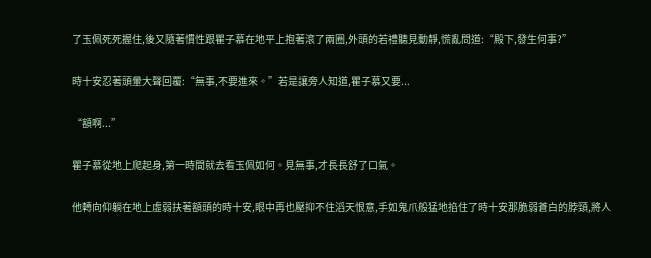了玉佩死死握住,後又隨著慣性跟瞿子慕在地平上抱著滾了兩圈,外頭的若禮聽見動靜,慌亂問道:“殿下,發生何事?”

時十安忍著頭暈大聲回覆:“無事,不要進來。”若是讓旁人知道,瞿子慕又要...

“額啊...”

瞿子慕從地上爬起身,第一時間就去看玉佩如何。見無事,才長長舒了口氣。

他轉向仰躺在地上虛弱扶著額頭的時十安,眼中再也壓抑不住滔天恨意,手如鬼爪般猛地掐住了時十安那脆弱蒼白的脖頸,將人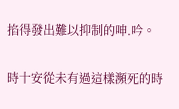掐得發出難以抑制的呻.吟。

時十安從未有過這樣瀕死的時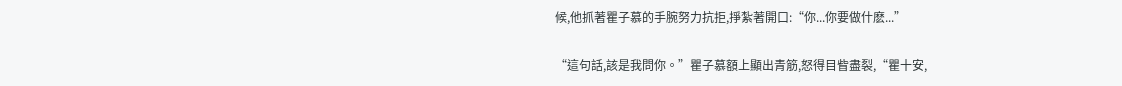候,他抓著瞿子慕的手腕努力抗拒,掙紮著開口:“你...你要做什麽...”

“這句話,該是我問你。”瞿子慕額上顯出青筋,怒得目眥盡裂,“瞿十安,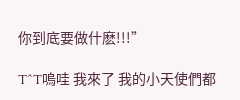你到底要做什麽!!!”

T^T嗚哇 我來了 我的小天使們都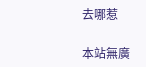去哪惹

本站無廣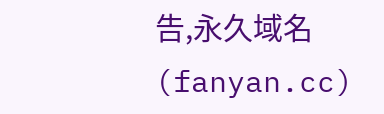告,永久域名(fanyan.cc)